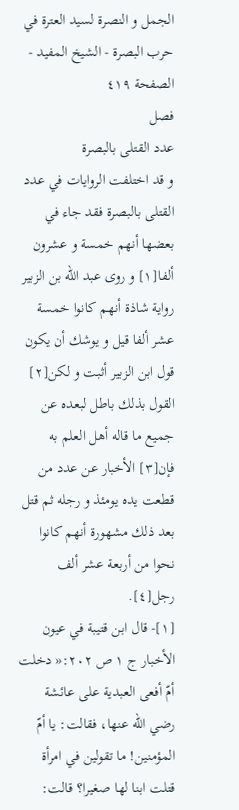الجمل و النصرة لسيد العترة في حرب البصرة - الشيخ المفيد - الصفحة ٤١٩
فصل
عدد القتلى بالبصرة
و قد اختلفت الروايات في عدد القتلى بالبصرة فقد جاء في بعضها أنهم خمسة و عشرون ألفا[١] و روى عبد الله بن الزبير رواية شاذة أنهم كانوا خمسة عشر ألفا قيل و يوشك أن يكون قول ابن الزبير أثبت و لكن[٢] القول بذلك باطل لبعده عن جميع ما قاله أهل العلم به فإن[٣] الأخبار عن عدد من قطعت يده يومئذ و رجله ثم قتل بعد ذلك مشهورة أنهم كانوا نحوا من أربعة عشر ألف رجل[٤].
[١]- قال ابن قتيبة في عيون الأخبار ج ١ ص ٢٠٢:« دخلت أمّ أفعى العبدية على عائشة رضي اللّه عنها، فقالت: يا أمّ المؤمنين! ما تقولين في امرأة قتلت ابنا لها صغيرا؟ قالت: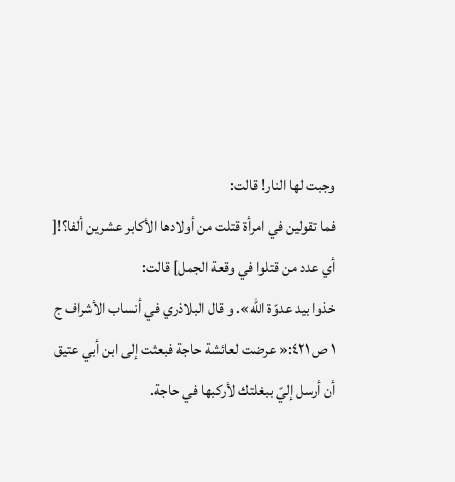وجبت لها النار! قالت:
فما تقولين في امرأة قتلت من أولادها الأكابر عشرين ألفا؟![ أي عدد من قتلوا في وقعة الجمل] قالت:
خذوا بيد عدوّة اللّه». و قال البلاذري في أنساب الأشراف ج ١ ص ٤٢١:« عرضت لعائشة حاجة فبعثت إلى ابن أبي عتيق أن أرسل إليّ ببغلتك لأركبها في حاجة.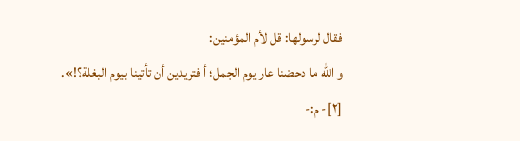فقال لرسولها: قل لأم المؤمنين:
و اللّه ما دحضنا عار يوم الجمل؛ أ فتريدين أن تأتينا بيوم البغلة؟!».
[٢]- م:-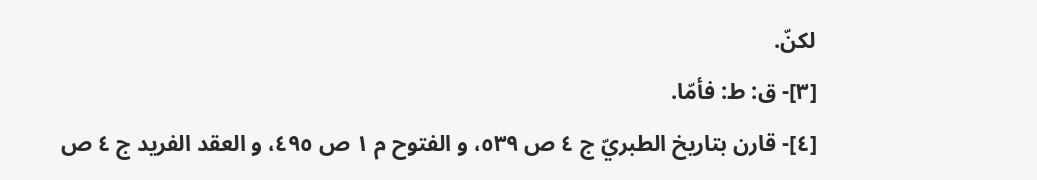لكنّ.
[٣]- ق: ط: فأمّا.
[٤]- قارن بتاريخ الطبريّ ج ٤ ص ٥٣٩، و الفتوح م ١ ص ٤٩٥، و العقد الفريد ج ٤ ص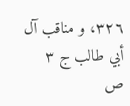٣٢٦، و مناقب آل أبي طالب ج ٣ ص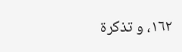١٦٢، و تذكرة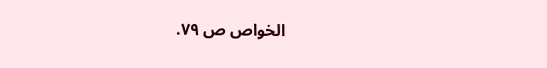الخواص ص ٧٩.